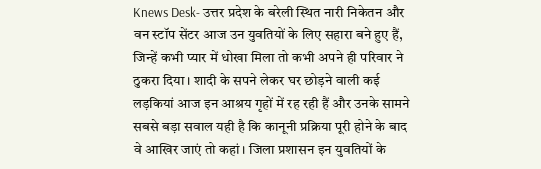Knews Desk- उत्तर प्रदेश के बरेली स्थित नारी निकेतन और वन स्टॉप सेंटर आज उन युवतियों के लिए सहारा बने हुए हैं, जिन्हें कभी प्यार में धोखा मिला तो कभी अपने ही परिवार ने ठुकरा दिया। शादी के सपने लेकर घर छोड़ने वाली कई लड़कियां आज इन आश्रय गृहों में रह रही हैं और उनके सामने सबसे बड़ा सवाल यही है कि कानूनी प्रक्रिया पूरी होने के बाद वे आखिर जाएं तो कहां। जिला प्रशासन इन युवतियों के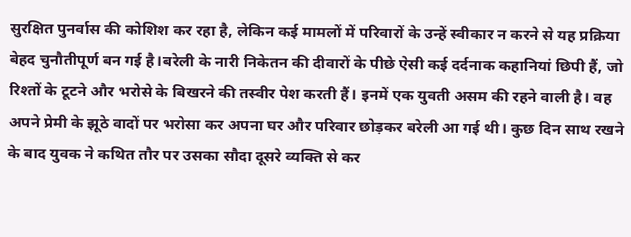सुरक्षित पुनर्वास की कोशिश कर रहा है, लेकिन कई मामलों में परिवारों के उन्हें स्वीकार न करने से यह प्रक्रिया बेहद चुनौतीपूर्ण बन गई है।बरेली के नारी निकेतन की दीवारों के पीछे ऐसी कई दर्दनाक कहानियां छिपी हैं, जो रिश्तों के टूटने और भरोसे के बिखरने की तस्वीर पेश करती हैं। इनमें एक युवती असम की रहने वाली है। वह अपने प्रेमी के झूठे वादों पर भरोसा कर अपना घर और परिवार छोड़कर बरेली आ गई थी। कुछ दिन साथ रखने के बाद युवक ने कथित तौर पर उसका सौदा दूसरे व्यक्ति से कर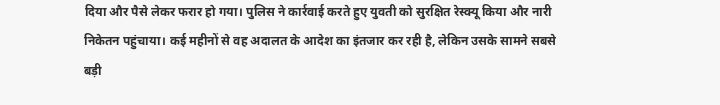दिया और पैसे लेकर फरार हो गया। पुलिस ने कार्रवाई करते हुए युवती को सुरक्षित रेस्क्यू किया और नारी निकेतन पहुंचाया। कई महीनों से वह अदालत के आदेश का इंतजार कर रही है, लेकिन उसके सामने सबसे बड़ी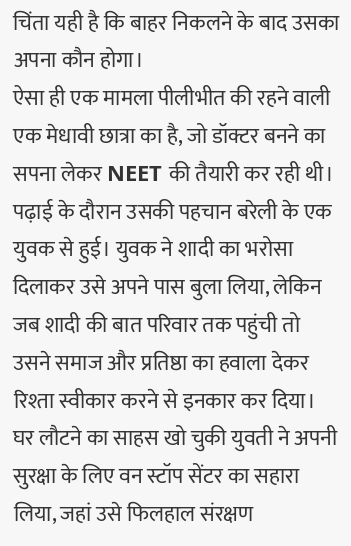चिंता यही है कि बाहर निकलने के बाद उसका अपना कौन होगा।
ऐसा ही एक मामला पीलीभीत की रहने वाली एक मेधावी छात्रा का है, जो डॉक्टर बनने का सपना लेकर NEET की तैयारी कर रही थी। पढ़ाई के दौरान उसकी पहचान बरेली के एक युवक से हुई। युवक ने शादी का भरोसा दिलाकर उसे अपने पास बुला लिया, लेकिन जब शादी की बात परिवार तक पहुंची तो उसने समाज और प्रतिष्ठा का हवाला देकर रिश्ता स्वीकार करने से इनकार कर दिया। घर लौटने का साहस खो चुकी युवती ने अपनी सुरक्षा के लिए वन स्टॉप सेंटर का सहारा लिया, जहां उसे फिलहाल संरक्षण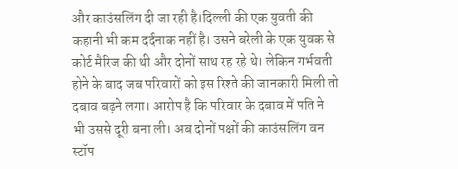और काउंसलिंग दी जा रही है।दिल्ली की एक युवती की कहानी भी कम दर्दनाक नहीं है। उसने बरेली के एक युवक से कोर्ट मैरिज की थी और दोनों साथ रह रहे थे। लेकिन गर्भवती होने के बाद जब परिवारों को इस रिश्ते की जानकारी मिली तो दबाव बढ़ने लगा। आरोप है कि परिवार के दबाव में पति ने भी उससे दूरी बना ली। अब दोनों पक्षों की काउंसलिंग वन स्टॉप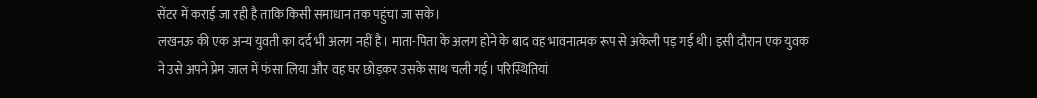सेंटर में कराई जा रही है ताकि किसी समाधान तक पहुंचा जा सके।
लखनऊ की एक अन्य युवती का दर्द भी अलग नहीं है। माता-पिता के अलग होने के बाद वह भावनात्मक रूप से अकेली पड़ गई थी। इसी दौरान एक युवक ने उसे अपने प्रेम जाल में फंसा लिया और वह घर छोड़कर उसके साथ चली गई। परिस्थितियां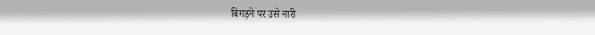बिगड़ने पर उसे नारी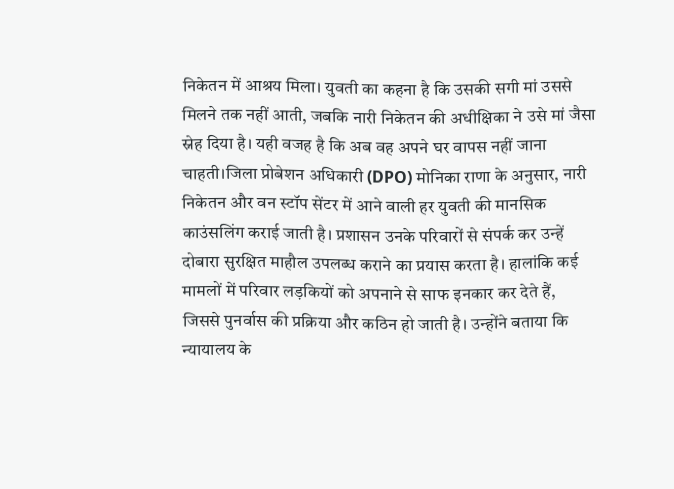निकेतन में आश्रय मिला। युवती का कहना है कि उसकी सगी मां उससे मिलने तक नहीं आती, जबकि नारी निकेतन की अधीक्षिका ने उसे मां जैसा स्नेह दिया है। यही वजह है कि अब वह अपने घर वापस नहीं जाना चाहती।जिला प्रोबेशन अधिकारी (DPO) मोनिका राणा के अनुसार, नारी निकेतन और वन स्टॉप सेंटर में आने वाली हर युवती की मानसिक काउंसलिंग कराई जाती है। प्रशासन उनके परिवारों से संपर्क कर उन्हें दोबारा सुरक्षित माहौल उपलब्ध कराने का प्रयास करता है। हालांकि कई मामलों में परिवार लड़कियों को अपनाने से साफ इनकार कर देते हैं, जिससे पुनर्वास की प्रक्रिया और कठिन हो जाती है। उन्होंने बताया कि न्यायालय के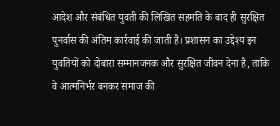आदेश और संबंधित युवती की लिखित सहमति के बाद ही सुरक्षित पुनर्वास की अंतिम कार्रवाई की जाती है। प्रशासन का उद्देश्य इन युवतियों को दोबारा सम्मानजनक और सुरक्षित जीवन देना है, ताकि वे आत्मनिर्भर बनकर समाज की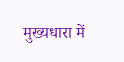मुख्यधारा में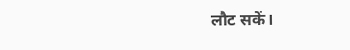लौट सकें।